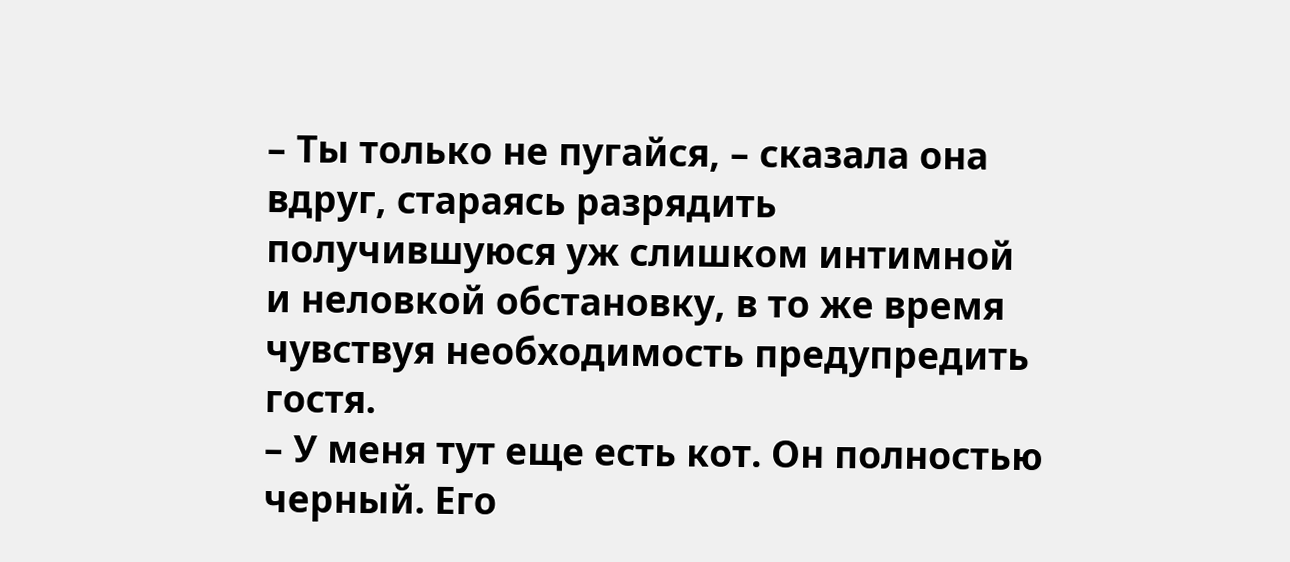– Ты только не пугайся, – сказала она вдруг, стараясь разрядить получившуюся уж слишком интимной и неловкой обстановку, в то же время чувствуя необходимость предупредить гостя.
– У меня тут еще есть кот. Он полностью черный. Его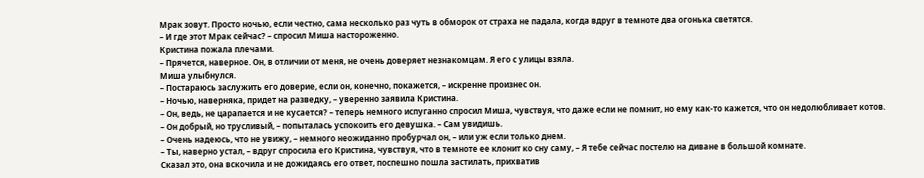Мрак зовут. Просто ночью, если честно, сама несколько раз чуть в обморок от страха не падала, когда вдруг в темноте два огонька светятся.
– И где этот Мрак сейчас? – спросил Миша настороженно.
Кристина пожала плечами.
– Прячется, наверное. Он, в отличии от меня, не очень доверяет незнакомцам. Я его с улицы взяла.
Миша улыбнулся.
– Постараюсь заслужить его доверие, если он, конечно, покажется, – искренне произнес он.
– Ночью, наверняка, придет на разведку, – уверенно заявила Кристина.
– Он, ведь, не царапается и не кусается? – теперь немного испуганно спросил Миша, чувствуя, что даже если не помнит, но ему как-то кажется, что он недолюбливает котов.
– Он добрый, но трусливый, – попыталась успокоить его девушка. – Сам увидишь.
– Очень надеюсь, что не увижу, – немного неожиданно пробурчал он, – или уж если только днем.
– Ты, наверно устал, – вдруг спросила его Кристина, чувствуя, что в темноте ее клонит ко сну саму, – Я тебе сейчас постелю на диване в большой комнате.
Сказал это, она вскочила и не дожидаясь его ответ, поспешно пошла застилать, прихватив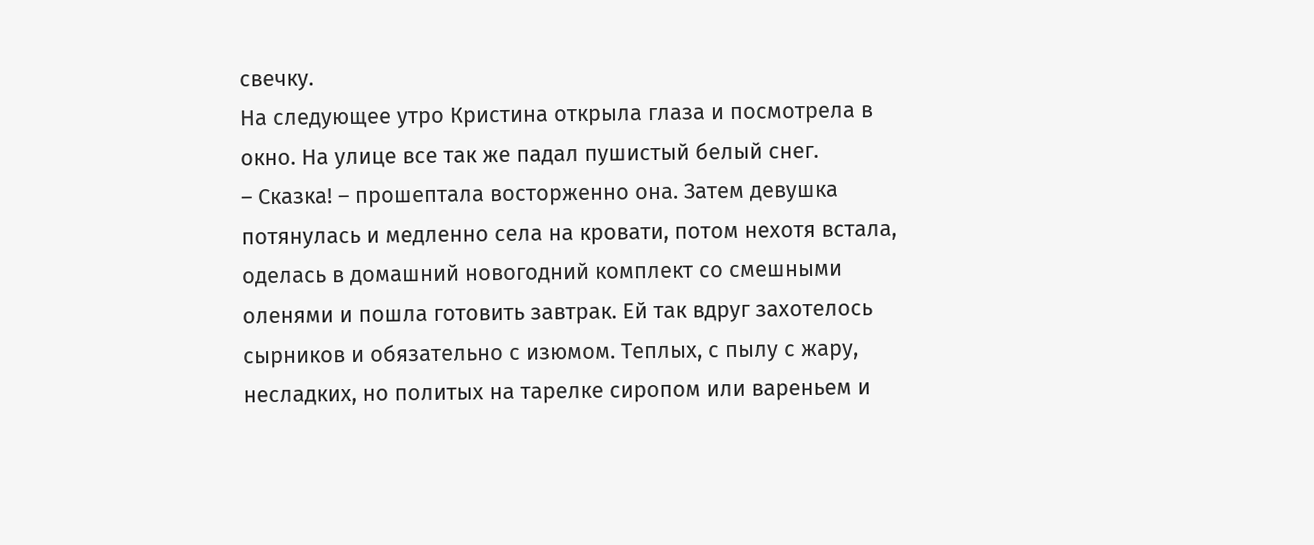свечку.
На следующее утро Кристина открыла глаза и посмотрела в окно. На улице все так же падал пушистый белый снег.
– Сказка! – прошептала восторженно она. Затем девушка потянулась и медленно села на кровати, потом нехотя встала, оделась в домашний новогодний комплект со смешными оленями и пошла готовить завтрак. Ей так вдруг захотелось сырников и обязательно с изюмом. Теплых, с пылу с жару, несладких, но политых на тарелке сиропом или вареньем и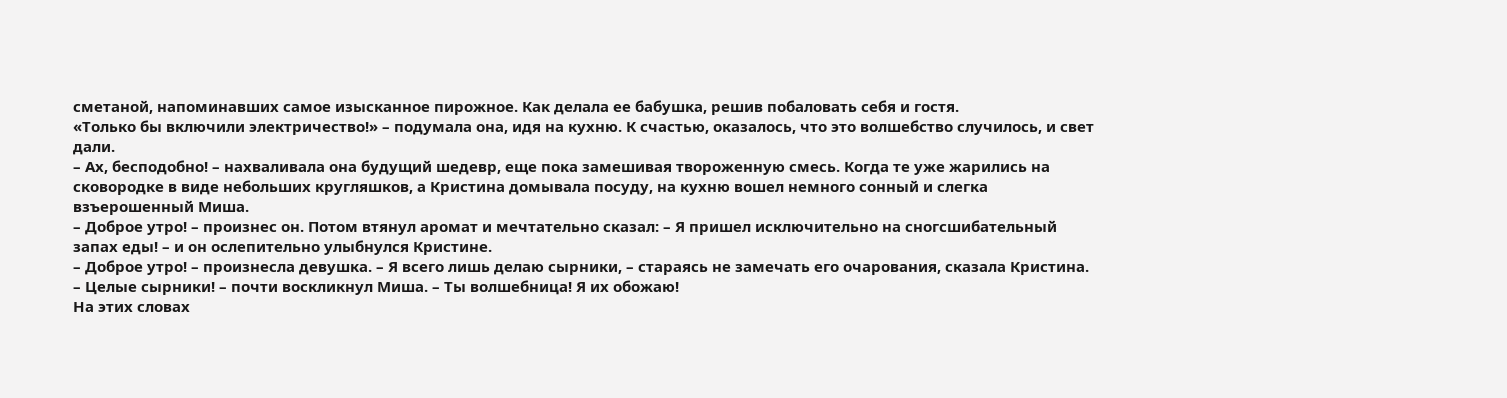сметаной, напоминавших самое изысканное пирожное. Как делала ее бабушка, решив побаловать себя и гостя.
«Только бы включили электричество!» – подумала она, идя на кухню. К счастью, оказалось, что это волшебство случилось, и свет дали.
– Ах, бесподобно! – нахваливала она будущий шедевр, еще пока замешивая твороженную смесь. Когда те уже жарились на сковородке в виде небольших кругляшков, а Кристина домывала посуду, на кухню вошел немного сонный и слегка взъерошенный Миша.
– Доброе утро! – произнес он. Потом втянул аромат и мечтательно сказал: – Я пришел исключительно на сногсшибательный запах еды! – и он ослепительно улыбнулся Кристине.
– Доброе утро! – произнесла девушка. – Я всего лишь делаю сырники, – стараясь не замечать его очарования, сказала Кристина.
– Целые сырники! – почти воскликнул Миша. – Ты волшебница! Я их обожаю!
На этих словах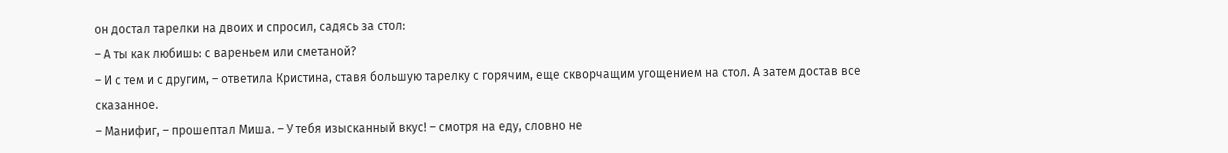он достал тарелки на двоих и спросил, садясь за стол:
– А ты как любишь: с вареньем или сметаной?
– И с тем и с другим, – ответила Кристина, ставя большую тарелку с горячим, еще скворчащим угощением на стол. А затем достав все сказанное.
– Манифиг, – прошептал Миша. – У тебя изысканный вкус! – смотря на еду, словно не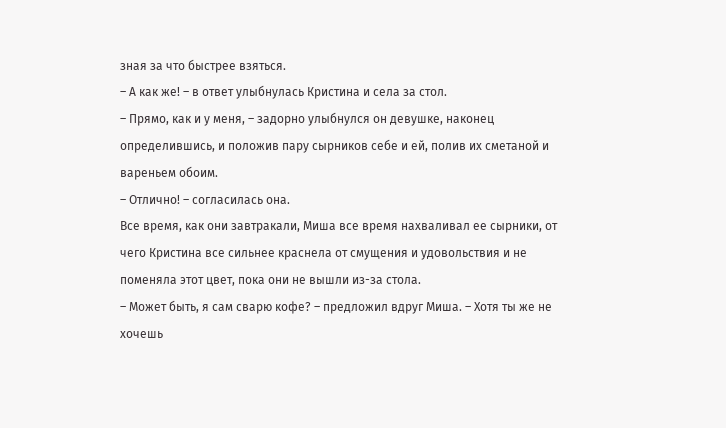зная за что быстрее взяться.
– А как же! – в ответ улыбнулась Кристина и села за стол.
– Прямо, как и у меня, – задорно улыбнулся он девушке, наконец определившись, и положив пару сырников себе и ей, полив их сметаной и вареньем обоим.
– Отлично! – согласилась она.
Все время, как они завтракали, Миша все время нахваливал ее сырники, от чего Кристина все сильнее краснела от смущения и удовольствия и не поменяла этот цвет, пока они не вышли из-за стола.
– Может быть, я сам сварю кофе? – предложил вдруг Миша. – Хотя ты же не хочешь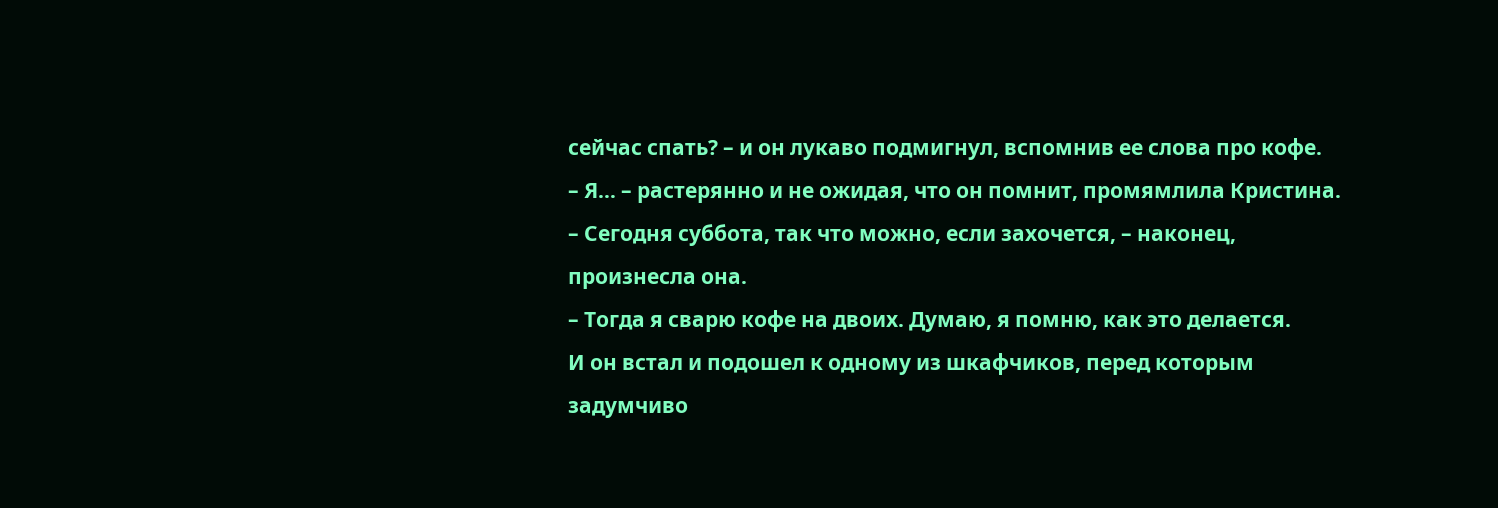сейчас спать? – и он лукаво подмигнул, вспомнив ее слова про кофе.
– Я… – растерянно и не ожидая, что он помнит, промямлила Кристина. – Сегодня суббота, так что можно, если захочется, – наконец, произнесла она.
– Тогда я сварю кофе на двоих. Думаю, я помню, как это делается.
И он встал и подошел к одному из шкафчиков, перед которым задумчиво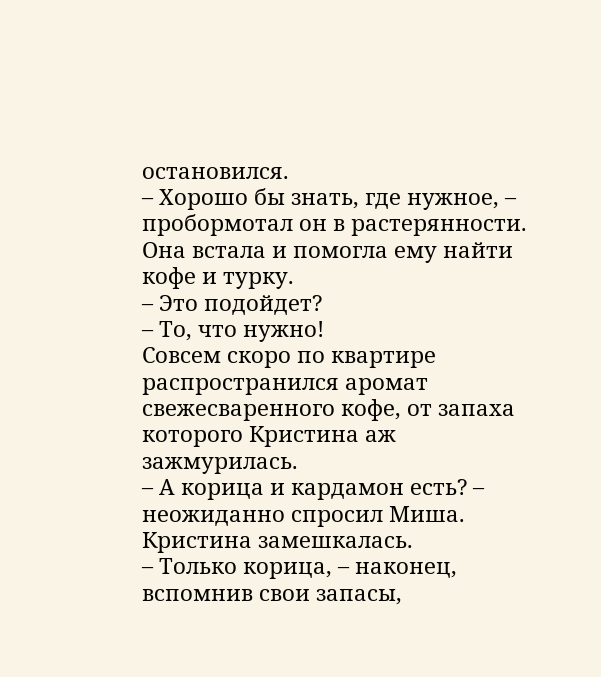остановился.
– Хорошо бы знать, где нужное, – пробормотал он в растерянности.
Она встала и помогла ему найти кофе и турку.
– Это подойдет?
– То, что нужно!
Совсем скоро по квартире распространился аромат свежесваренного кофе, от запаха которого Кристина аж зажмурилась.
– А корица и кардамон есть? – неожиданно спросил Миша.
Кристина замешкалась.
– Только корица, – наконец, вспомнив свои запасы,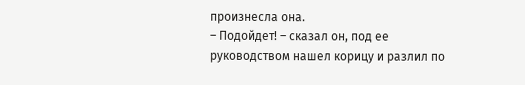произнесла она.
– Подойдет! – сказал он, под ее руководством нашел корицу и разлил по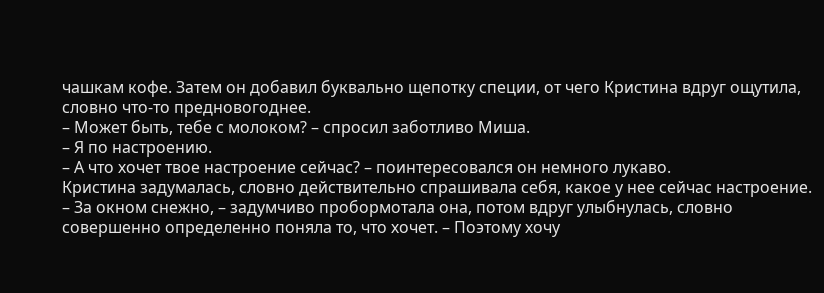чашкам кофе. Затем он добавил буквально щепотку специи, от чего Кристина вдруг ощутила, словно что-то предновогоднее.
– Может быть, тебе с молоком? – спросил заботливо Миша.
– Я по настроению.
– А что хочет твое настроение сейчас? – поинтересовался он немного лукаво.
Кристина задумалась, словно действительно спрашивала себя, какое у нее сейчас настроение.
– За окном снежно, – задумчиво пробормотала она, потом вдруг улыбнулась, словно совершенно определенно поняла то, что хочет. – Поэтому хочу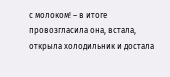с молоком! – в итоге провозгласила она, встала, открыла холодильник и достала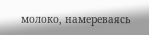молоко, намереваясь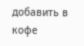добавить в кофе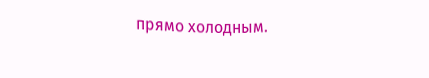прямо холодным.